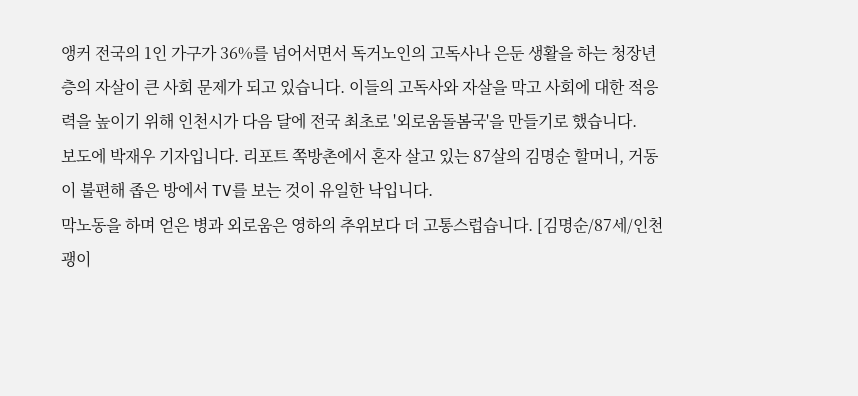앵커 전국의 1인 가구가 36%를 넘어서면서 독거노인의 고독사나 은둔 생활을 하는 청장년층의 자살이 큰 사회 문제가 되고 있습니다. 이들의 고독사와 자살을 막고 사회에 대한 적응력을 높이기 위해 인천시가 다음 달에 전국 최초로 '외로움돌봄국'을 만들기로 했습니다.
보도에 박재우 기자입니다. 리포트 쪽방촌에서 혼자 살고 있는 87살의 김명순 할머니, 거동이 불편해 좁은 방에서 TV를 보는 것이 유일한 낙입니다.
막노동을 하며 얻은 병과 외로움은 영하의 추위보다 더 고통스럽습니다. [김명순/87세/인천 괭이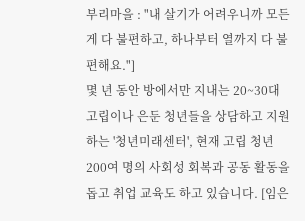부리마을 : "내 살기가 어려우니까 모든 게 다 불편하고, 하나부터 열까지 다 불편해요."]
몇 년 동안 방에서만 지내는 20~30대 고립이나 은둔 청년들을 상담하고 지원하는 '청년미래센터', 현재 고립 청년 200여 명의 사회성 회복과 공동 활동을 돕고 취업 교육도 하고 있습니다. [임은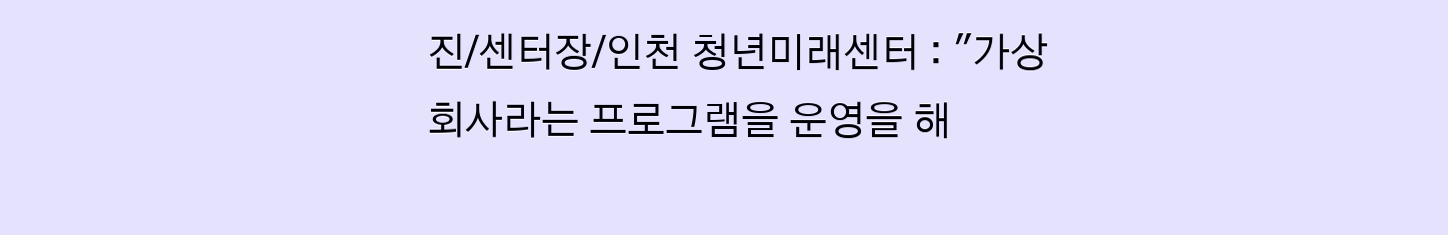진/센터장/인천 청년미래센터 : "가상회사라는 프로그램을 운영을 해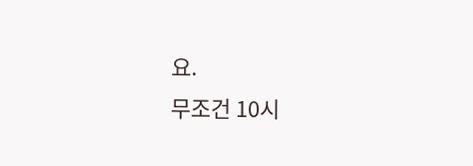요.
무조건 10시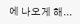에 나오게 해...